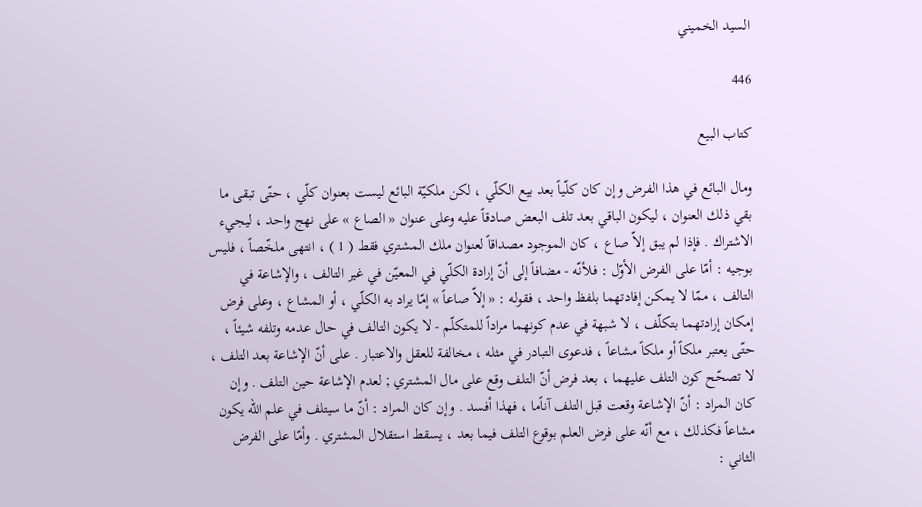السيد الخميني

446

كتاب البيع

ومال البائع في هذا الفرض وإن كان كلّياً بعد بيع الكلّي ، لكن ملكيّة البائع ليست بعنوان كلّي ، حتّى تبقى ما بقي ذلك العنوان ، ليكون الباقي بعد تلف البعض صادقاً عليه وعلى عنوان « الصاع » على نهج واحد ، ليجيء الاشتراك . فإذا لم يبق إلاّ صاع ، كان الموجود مصداقاً لعنوان ملك المشتري فقط ( 1 ) ، انتهى ملخّصاً ، فليس بوجيه : أمّا على الفرض الأوّل : فلأنّه - مضافاً إلى أنّ إرادة الكلّي في المعيّن في غير التالف ، والإشاعة في التالف ، ممّا لا يمكن إفادتهما بلفظ واحد ، فقوله : « إلاّ صاعاً » إمّا يراد به الكلّي ، أو المشاع ، وعلى فرض إمكان إرادتهما بتكلّف ، لا شبهة في عدم كونهما مراداً للمتكلّم - لا يكون التالف في حال عدمه وتلفه شيئاً ، حتّى يعتبر ملكاً أو ملكاً مشاعاً ، فدعوى التبادر في مثله ، مخالفة للعقل والاعتبار . على أنّ الإشاعة بعد التلف ، لا تصحّح كون التلف عليهما ، بعد فرض أنّ التلف وقع على مال المشتري ; لعدم الإشاعة حين التلف . وإن كان المراد : أنّ الإشاعة وقعت قبل التلف آناًما ، فهذا أفسد . وإن كان المراد : أنّ ما سيتلف في علم الله يكون مشاعاً فكذلك ، مع أنّه على فرض العلم بوقوع التلف فيما بعد ، يسقط استقلال المشتري . وأمّا على الفرض الثاني :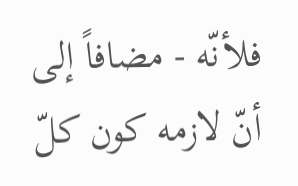فلأنّه - مضافاً إلى أنّ لازمه كون كلّ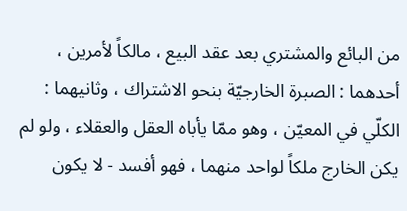من البائع والمشتري بعد عقد البيع ، مالكاً لأمرين ، أحدهما : الصبرة الخارجيّة بنحو الاشتراك ، وثانيهما : الكلّي في المعيّن ، وهو ممّا يأباه العقل والعقلاء ، ولو لم يكن الخارج ملكاً لواحد منهما ، فهو أفسد - لا يكون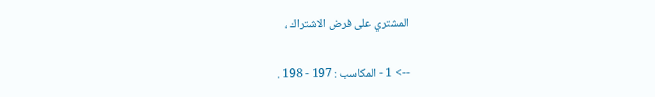المشتري على فرض الاشتراك ،

--> 1 - المكاسب : 197 - 198 .